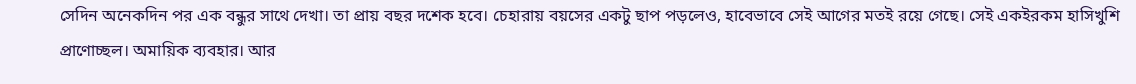সেদিন অনেকদিন পর এক বন্ধুর সাথে দেখা। তা প্রায় বছর দশেক হবে। চেহারায় বয়সের একটু ছাপ পড়লেও, হাবেভাবে সেই আগের মতই রয়ে গেছে। সেই একইরকম হাসিখুশি প্রাণোচ্ছল। অমায়িক ব্যবহার। আর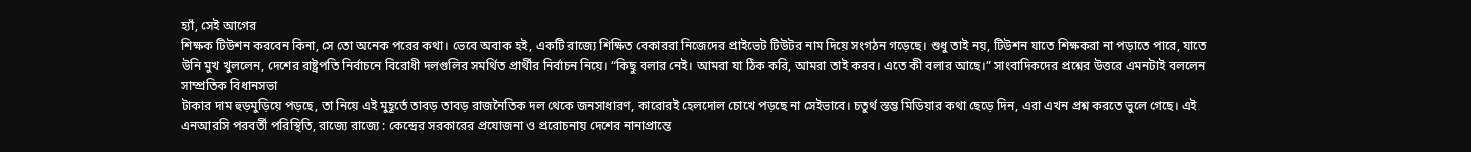হ্যাঁ, সেই আগের
শিক্ষক টিউশন করবেন কিনা, সে তো অনেক পরের কথা। ভেবে অবাক হই, একটি রাজ্যে শিক্ষিত বেকাররা নিজেদের প্রাইভেট টিউটর নাম দিয়ে সংগঠন গড়েছে। শুধু তাই নয়, টিউশন যাতে শিক্ষকরা না পড়াতে পারে, যাতে
উনি মুখ খুললেন, দেশের রাষ্ট্রপতি নির্বাচনে বিরোধী দলগুলির সমর্থিত প্রার্থীর নির্বাচন নিয়ে। “কিছু বলার নেই। আমরা যা ঠিক করি, আমরা তাই করব। এতে কী বলার আছে।” সাংবাদিকদের প্রশ্নের উত্তরে এমনটাই বললেন সাম্প্রতিক বিধানসভা
টাকার দাম হুড়মুড়িয়ে পড়ছে, তা নিয়ে এই মুহূর্তে তাবড় তাবড় রাজনৈতিক দল থেকে জনসাধারণ, কারোরই হেলদোল চোখে পড়ছে না সেইভাবে। চতুর্থ স্তম্ভ মিডিয়ার কথা ছেড়ে দিন, এরা এখন প্রশ্ন করতে ভুলে গেছে। এই
এনআরসি পরবর্তী পরিস্থিতি, রাজ্যে রাজ্যে : কেন্দ্রের সরকারের প্রযোজনা ও প্ররোচনায় দেশের নানাপ্রান্তে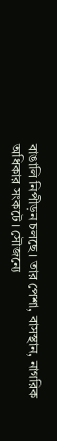বাঙালি নিপীড়ন চলছে। তার পেশা, বাসস্থান, নাগরিক অধিকার সংকটে। সৌজন্যে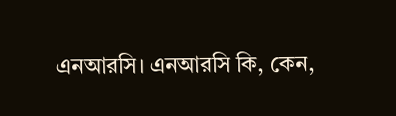এনআরসি। এনআরসি কি, কেন,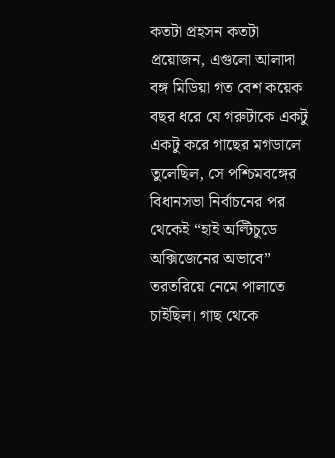কতটা প্রহসন কতটা প্রয়োজন, এগুলো আলাদা
বঙ্গ মিডিয়া গত বেশ কয়েক বছর ধরে যে গরুটাকে একটু একটু করে গাছের মগডালে তুলেছিল, সে পশ্চিমবঙ্গের বিধানসভা নির্বাচনের পর থেকেই “হাই অল্টিচুডে অক্সিজেনের অভাবে” তরতরিয়ে নেমে পালাতে চাইছিল। গাছ থেকে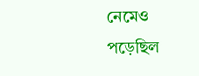নেমেও পড়েছিল